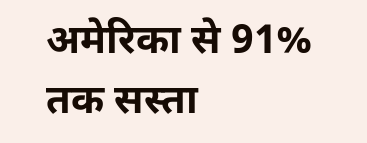अमेरिका से 91% तक सस्ता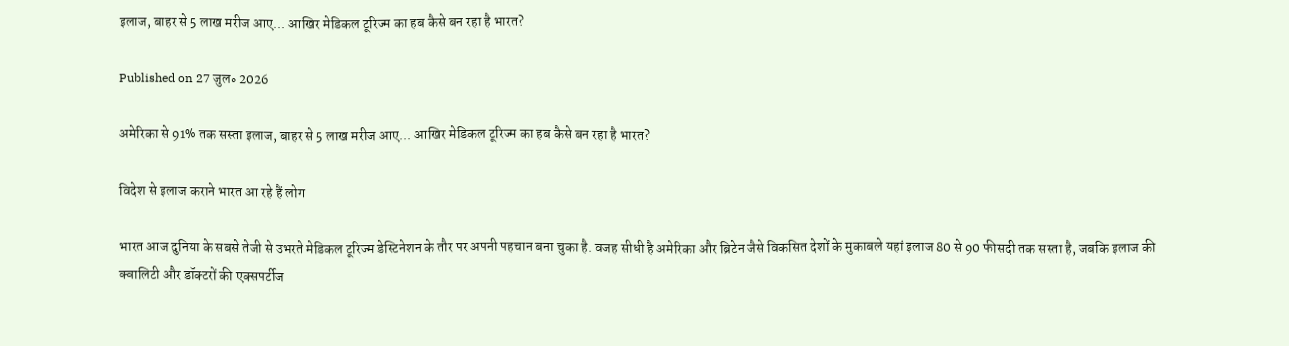इलाज, बाहर से 5 लाख मरीज आए... आखिर मेडिकल टूरिज्म का हब कैसे बन रहा है भारत?

Published on 27 जुल॰ 2026

अमेरिका से 91% तक सस्ता इलाज, बाहर से 5 लाख मरीज आए... आखिर मेडिकल टूरिज्म का हब कैसे बन रहा है भारत?

विदेश से इलाज कराने भारत आ रहे हैं लोग

भारत आज दुनिया के सबसे तेजी से उभरते मेडिकल टूरिज्म डेस्टिनेशन के तौर पर अपनी पहचान बना चुका है. वजह सीधी है अमेरिका और ब्रिटेन जैसे विकसित देशों के मुकाबले यहां इलाज 80 से 90 फीसदी तक सस्ता है, जबकि इलाज की क्वालिटी और डॉक्टरों की एक्सपर्टीज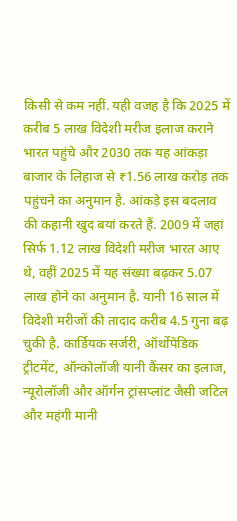किसी से कम नहीं. यही वजह है कि 2025 में करीब 5 लाख विदेशी मरीज इलाज कराने भारत पहुंचे और 2030 तक यह आंकड़ा बाजार के लिहाज से ₹1.56 लाख करोड़ तक पहुंचने का अनुमान है. आंकड़े इस बदलाव की कहानी खुद बयां करते हैं. 2009 में जहां सिर्फ 1.12 लाख विदेशी मरीज भारत आए थे, वहीं 2025 में यह संख्या बढ़कर 5.07 लाख होने का अनुमान है. यानी 16 साल में विदेशी मरीजों की तादाद करीब 4.5 गुना बढ़ चुकी है. कार्डियक सर्जरी, ऑर्थोपेडिक ट्रीटमेंट, ऑन्कोलॉजी यानी कैंसर का इलाज, न्यूरोलॉजी और ऑर्गन ट्रांसप्लांट जैसी जटिल और महंगी मानी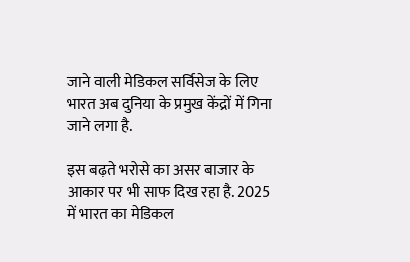जाने वाली मेडिकल सर्विसेज के लिए भारत अब दुनिया के प्रमुख केंद्रों में गिना जाने लगा है.

इस बढ़ते भरोसे का असर बाजार के आकार पर भी साफ दिख रहा है. 2025 में भारत का मेडिकल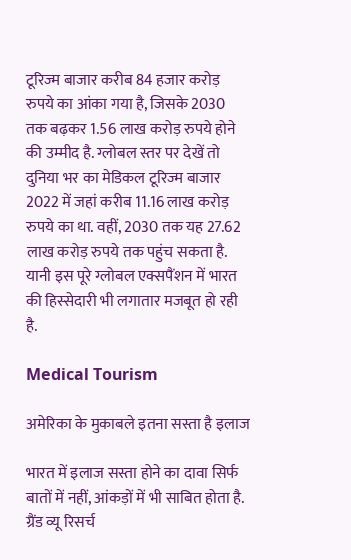टूरिज्म बाजार करीब 84 हजार करोड़ रुपये का आंका गया है, जिसके 2030 तक बढ़कर 1.56 लाख करोड़ रुपये होने की उम्मीद है. ग्लोबल स्तर पर देखें तो दुनिया भर का मेडिकल टूरिज्म बाजार 2022 में जहां करीब 11.16 लाख करोड़ रुपये का था. वहीं, 2030 तक यह 27.62 लाख करोड़ रुपये तक पहुंच सकता है. यानी इस पूरे ग्लोबल एक्सपैंशन में भारत की हिस्सेदारी भी लगातार मजबूत हो रही है.

Medical Tourism

अमेरिका के मुकाबले इतना सस्ता है इलाज

भारत में इलाज सस्ता होने का दावा सिर्फ बातों में नहीं, आंकड़ों में भी साबित होता है. ग्रैंड व्यू रिसर्च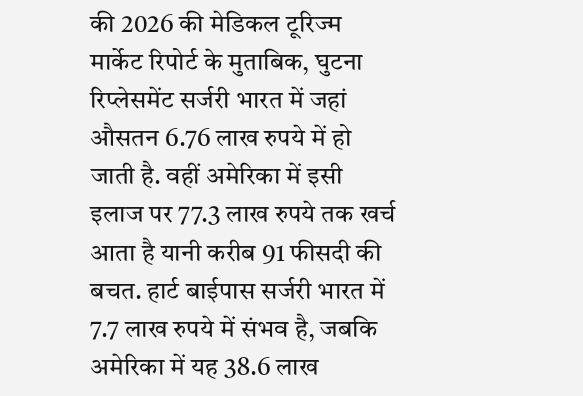की 2026 की मेडिकल टूरिज्म मार्केट रिपोर्ट के मुताबिक, घुटना रिप्लेसमेंट सर्जरी भारत में जहां औसतन 6.76 लाख रुपये में हो जाती है. वहीं अमेरिका में इसी इलाज पर 77.3 लाख रुपये तक खर्च आता है यानी करीब 91 फीसदी की बचत. हार्ट बाईपास सर्जरी भारत में 7.7 लाख रुपये में संभव है, जबकि अमेरिका में यह 38.6 लाख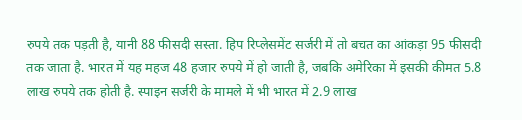रुपये तक पड़ती है, यानी 88 फीसदी सस्ता. हिप रिप्लेसमेंट सर्जरी में तो बचत का आंकड़ा 95 फीसदी तक जाता है. भारत में यह महज 48 हजार रुपये में हो जाती है, जबकि अमेरिका में इसकी कीमत 5.8 लाख रुपये तक होती है. स्पाइन सर्जरी के मामले में भी भारत में 2.9 लाख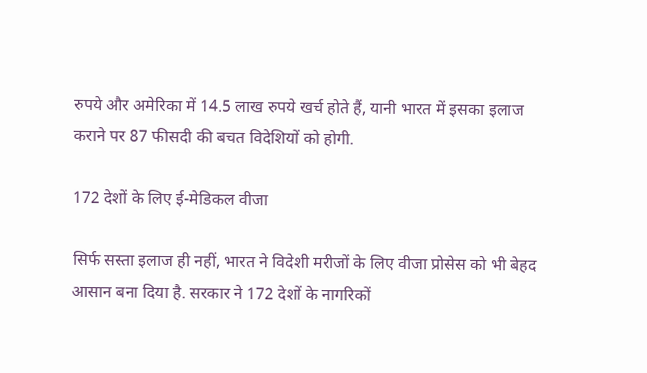रुपये और अमेरिका में 14.5 लाख रुपये खर्च होते हैं, यानी भारत में इसका इलाज कराने पर 87 फीसदी की बचत विदेशियों को होगी.

172 देशों के लिए ई-मेडिकल वीजा

सिर्फ सस्ता इलाज ही नहीं, भारत ने विदेशी मरीजों के लिए वीजा प्रोसेस को भी बेहद आसान बना दिया है. सरकार ने 172 देशों के नागरिकों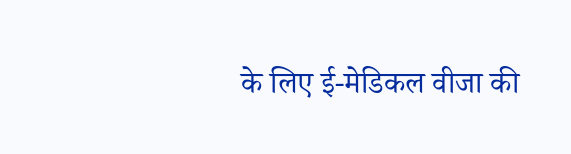के लिए ई-मेडिकल वीजा की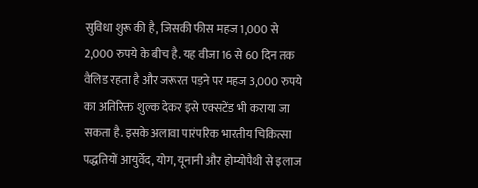सुविधा शुरू की है, जिसकी फीस महज 1,000 से 2,000 रुपये के बीच है. यह वीजा 16 से 60 दिन तक वैलिड रहता है और जरूरत पड़ने पर महज 3,000 रुपये का अतिरिक्त शुल्क देकर इसे एक्सटेंड भी कराया जा सकता है. इसके अलावा पारंपरिक भारतीय चिकित्सा पद्धतियों आयुर्वेद, योग, यूनानी और होम्योपैथी से इलाज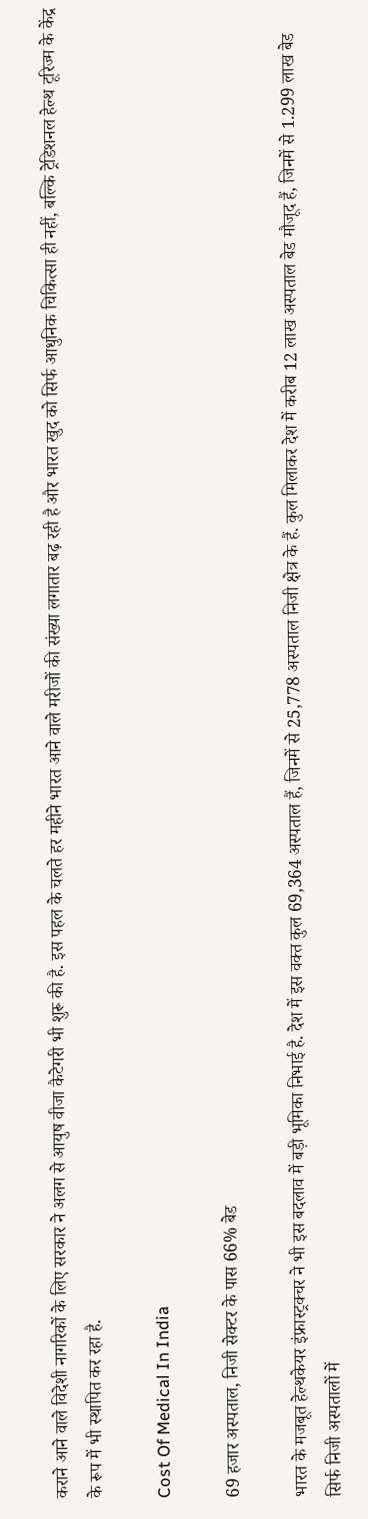कराने आने वाले विदेशी नागरिकों के लिए सरकार ने अलग से आयुष वीजा कैटेगरी भी शुरू की है. इस पहल के चलते हर महीने भारत आने वाले मरीजों की संख्या लगातार बढ़ रही है और भारत खुद को सिर्फ आधुनिक चिकित्सा ही नहीं, बल्कि ट्रेडिशनल हेल्थ टूरिज्म के केंद्र के रूप में भी स्थापित कर रहा है.

Cost Of Medical In India

69 हजार अस्पताल, निजी सेक्टर के पास 66% बेड

भारत के मजबूत हेल्थकेयर इंफ्रास्ट्रक्चर ने भी इस बदलाव में बड़ी भूमिका निभाई है. देश में इस वक्त कुल 69,364 अस्पताल हैं, जिनमें से 25,778 अस्पताल निजी क्षेत्र के हैं. कुल मिलाकर देश में करीब 12 लाख अस्पताल बेड मौजूद हैं, जिनमें से 1.299 लाख बेड सिर्फ निजी अस्पतालों में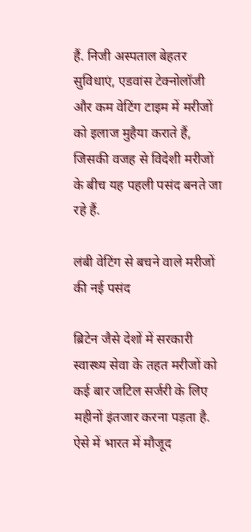हैं. निजी अस्पताल बेहतर सुविधाएं, एडवांस टेक्नोलॉजी और कम वेटिंग टाइम में मरीजों को इलाज मुहैया कराते हैं, जिसकी वजह से विदेशी मरीजों के बीच यह पहली पसंद बनते जा रहे हैं.

लंबी वेटिंग से बचने वाले मरीजों की नई पसंद

ब्रिटेन जैसे देशों में सरकारी स्वास्थ्य सेवा के तहत मरीजों को कई बार जटिल सर्जरी के लिए महीनों इंतजार करना पड़ता है. ऐसे में भारत में मौजूद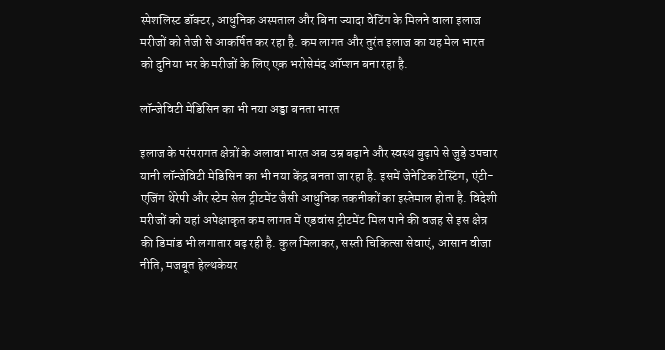स्पेशलिस्ट डॉक्टर, आधुनिक अस्पताल और बिना ज्यादा वेटिंग के मिलने वाला इलाज मरीजों को तेजी से आकर्षित कर रहा है. कम लागत और तुरंत इलाज का यह मेल भारत को दुनिया भर के मरीजों के लिए एक भरोसेमंद ऑप्शन बना रहा है.

लॉन्जेविटी मेडिसिन का भी नया अड्डा बनता भारत

इलाज के परंपरागत क्षेत्रों के अलावा भारत अब उम्र बढ़ाने और स्वस्थ बुढ़ापे से जुड़े उपचार यानी लॉन्जेविटी मेडिसिन का भी नया केंद्र बनता जा रहा है. इसमें जेनेटिक टेस्टिंग, एंटी-एजिंग थेरेपी और स्टेम सेल ट्रीटमेंट जैसी आधुनिक तकनीकों का इस्तेमाल होता है. विदेशी मरीजों को यहां अपेक्षाकृत कम लागत में एडवांस ट्रीटमेंट मिल पाने की वजह से इस क्षेत्र की डिमांड भी लगातार बढ़ रही है. कुल मिलाकर, सस्ती चिकित्सा सेवाएं, आसान वीजा नीति, मजबूत हेल्थकेयर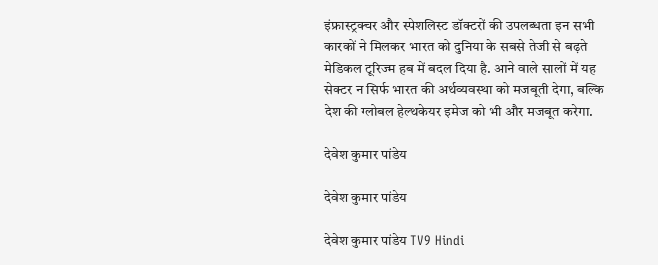इंफ्रास्ट्रक्चर और स्पेशलिस्ट डॉक्टरों की उपलब्धता इन सभी कारकों ने मिलकर भारत को दुनिया के सबसे तेजी से बढ़ते मेडिकल टूरिज्म हब में बदल दिया है. आने वाले सालों में यह सेक्टर न सिर्फ भारत की अर्थव्यवस्था को मजबूती देगा, बल्कि देश की ग्लोबल हेल्थकेयर इमेज को भी और मजबूत करेगा.

देवेश कुमार पांडेय

देवेश कुमार पांडेय

देवेश कुमार पांडेय TV9 Hindi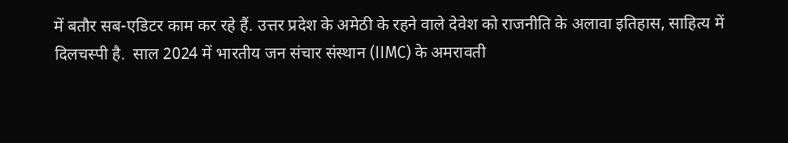में बतौर सब-एडिटर काम कर रहे हैं. उत्तर प्रदेश के अमेठी के रहने वाले देवेश को राजनीति के अलावा इतिहास, साहित्य में दिलचस्पी है.  साल 2024 में भारतीय जन संचार संस्थान (IIMC) के अमरावती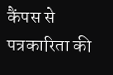कैंपस से पत्रकारिता की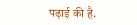पढ़ाई की है.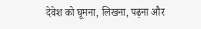देवेश को घूमना, लिखना, पढ़ना और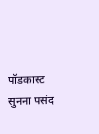पॉडकास्ट सुनना पसंद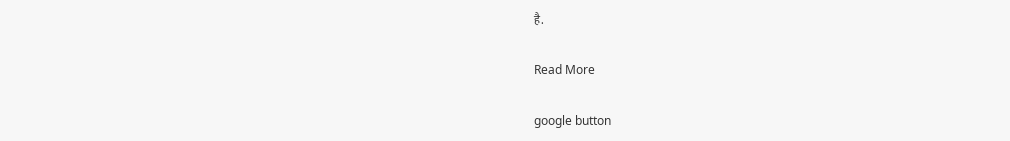है.

Read More

google button